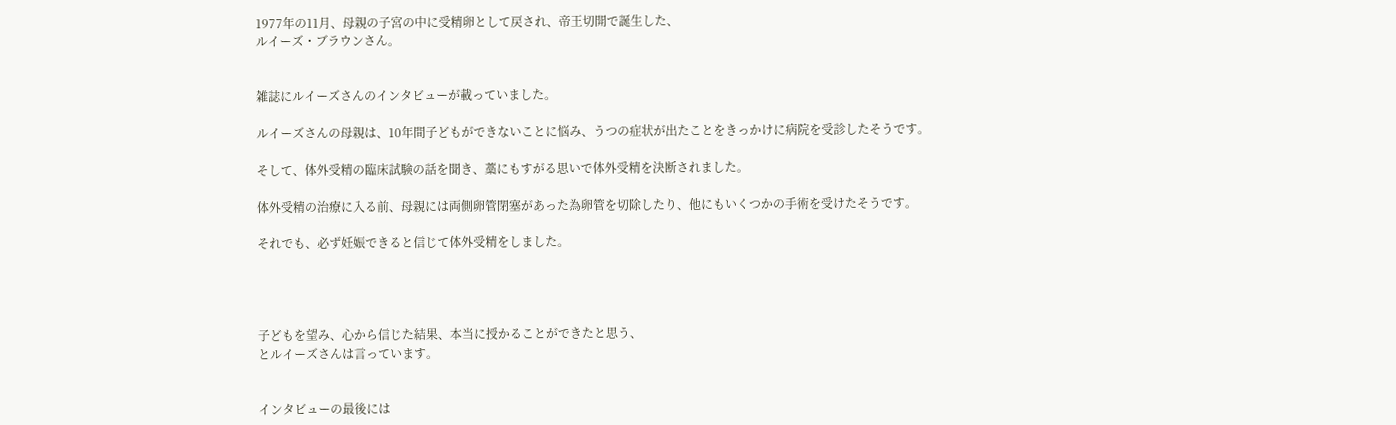1977年の11月、母親の子宮の中に受精卵として戻され、帝王切開で誕生した、
ルイーズ・ブラウンさん。


雑誌にルイーズさんのインタビューが載っていました。

ルイーズさんの母親は、10年間子どもができないことに悩み、うつの症状が出たことをきっかけに病院を受診したそうです。

そして、体外受精の臨床試験の話を聞き、藁にもすがる思いで体外受精を決断されました。

体外受精の治療に入る前、母親には両側卵管閉塞があった為卵管を切除したり、他にもいくつかの手術を受けたそうです。

それでも、必ず妊娠できると信じて体外受精をしました。




子どもを望み、心から信じた結果、本当に授かることができたと思う、
とルイーズさんは言っています。


インタビューの最後には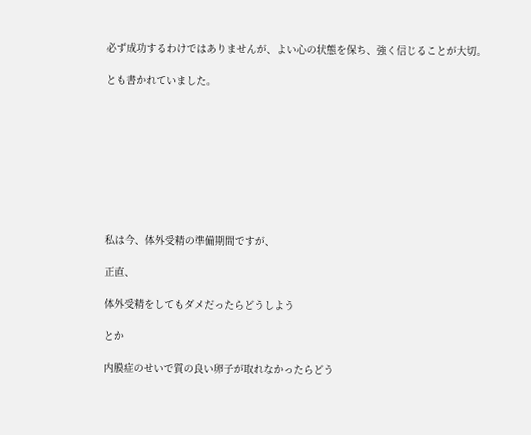必ず成功するわけではありませんが、よい心の状態を保ち、強く信じることが大切。

とも書かれていました。









私は今、体外受精の準備期間ですが、

正直、

体外受精をしてもダメだったらどうしよう

とか

内膜症のせいで質の良い卵子が取れなかったらどう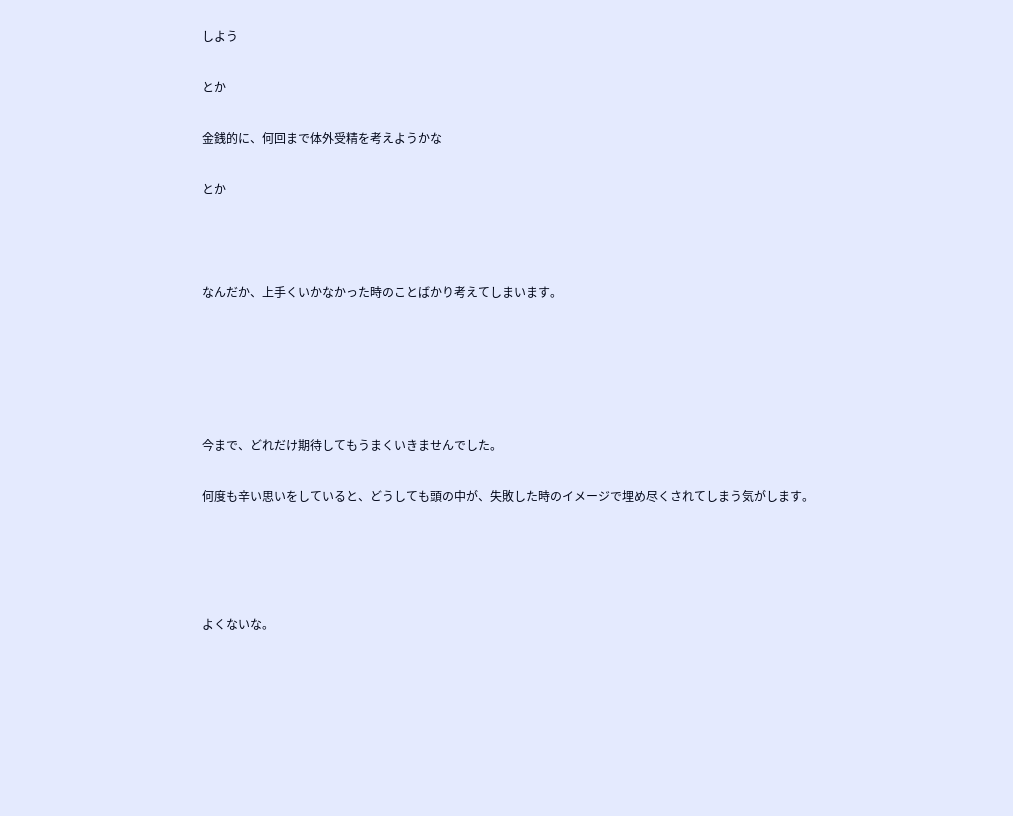しよう

とか

金銭的に、何回まで体外受精を考えようかな

とか



なんだか、上手くいかなかった時のことばかり考えてしまいます。





今まで、どれだけ期待してもうまくいきませんでした。

何度も辛い思いをしていると、どうしても頭の中が、失敗した時のイメージで埋め尽くされてしまう気がします。




よくないな。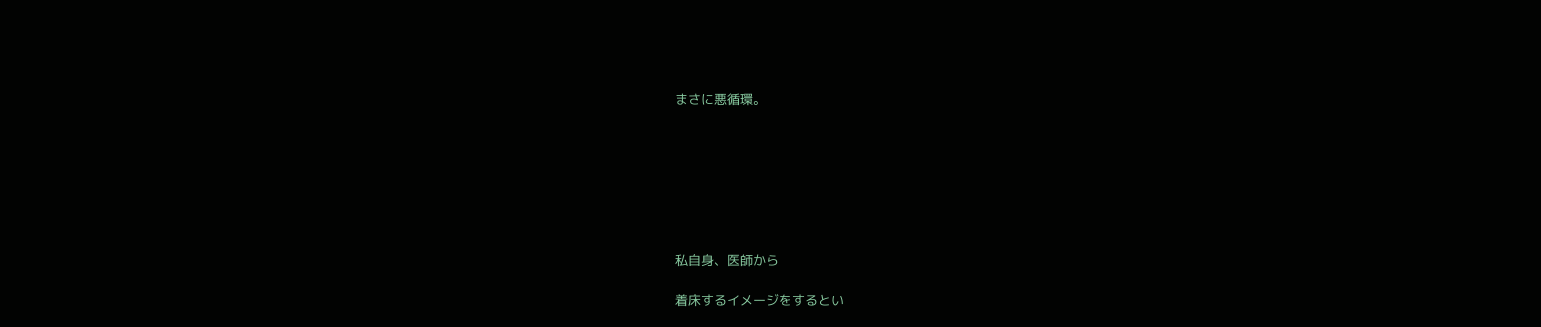まさに悪循環。







私自身、医師から

着床するイメージをするとい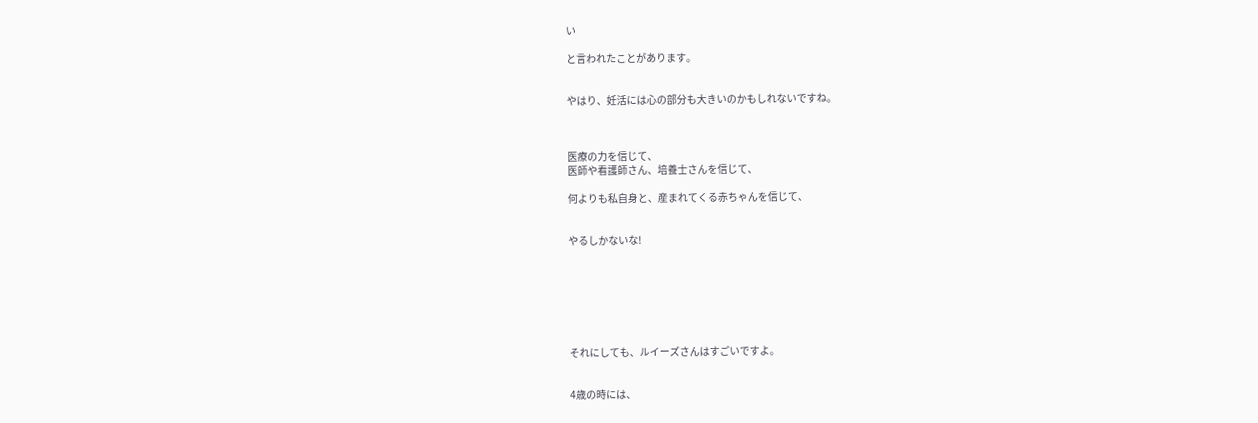い

と言われたことがあります。


やはり、妊活には心の部分も大きいのかもしれないですね。



医療の力を信じて、
医師や看護師さん、培養士さんを信じて、

何よりも私自身と、産まれてくる赤ちゃんを信じて、


やるしかないな!







それにしても、ルイーズさんはすごいですよ。


4歳の時には、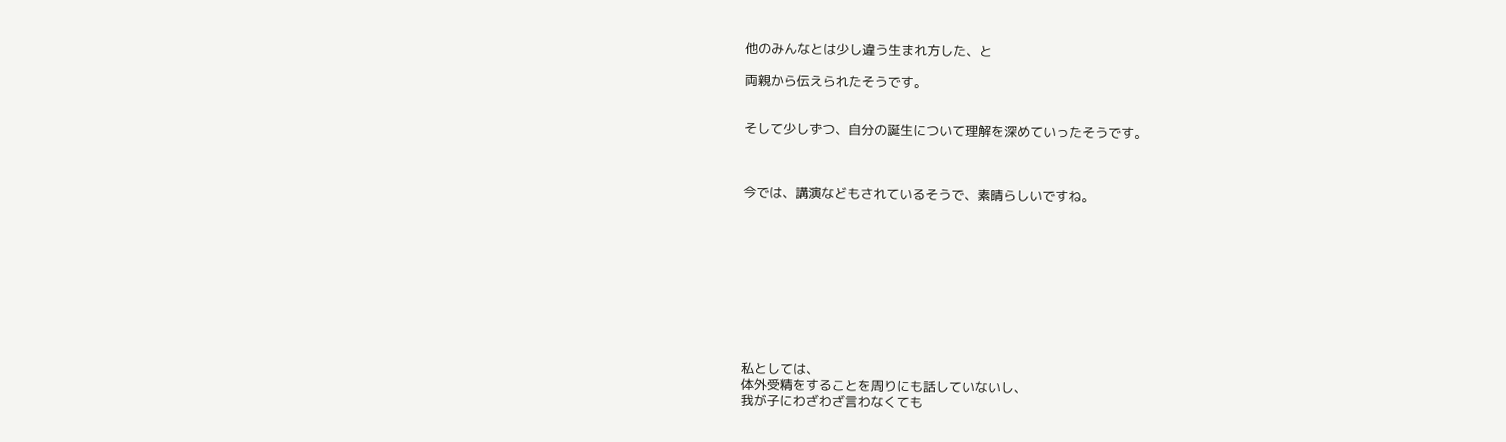他のみんなとは少し違う生まれ方した、と

両親から伝えられたそうです。


そして少しずつ、自分の誕生について理解を深めていったそうです。



今では、講演などもされているそうで、素晴らしいですね。










私としては、
体外受精をすることを周りにも話していないし、
我が子にわざわざ言わなくても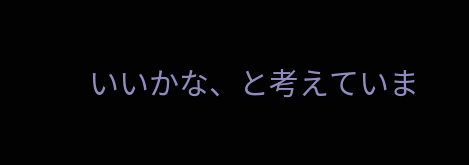いいかな、と考えていま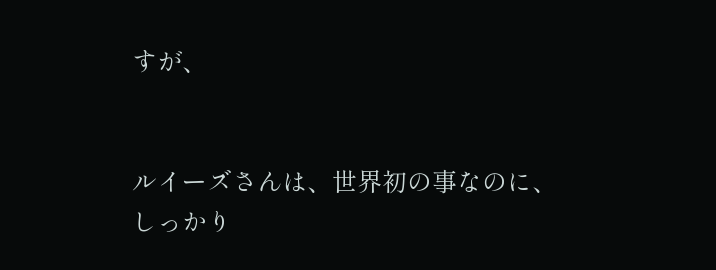すが、


ルイーズさんは、世界初の事なのに、しっかり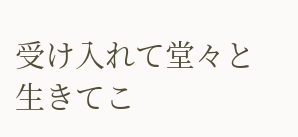受け入れて堂々と生きてこ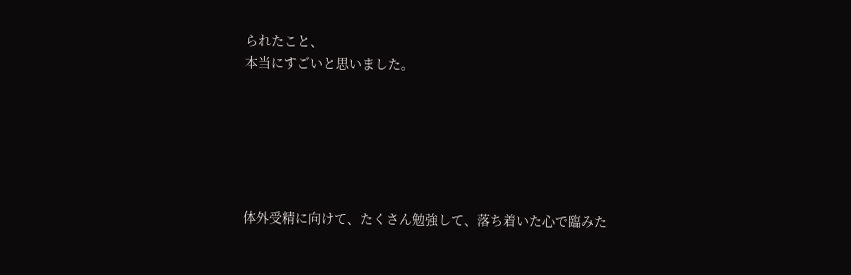られたこと、
本当にすごいと思いました。






体外受精に向けて、たくさん勉強して、落ち着いた心で臨みた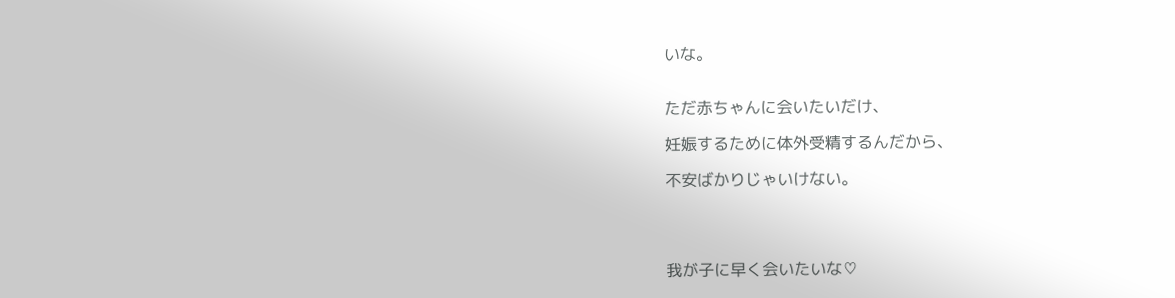いな。


ただ赤ちゃんに会いたいだけ、

妊娠するために体外受精するんだから、

不安ばかりじゃいけない。




我が子に早く会いたいな♡